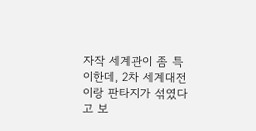자작 세계관이 좀 특이한데, 2차 세계대전이랑 판타지가 섞였다고 보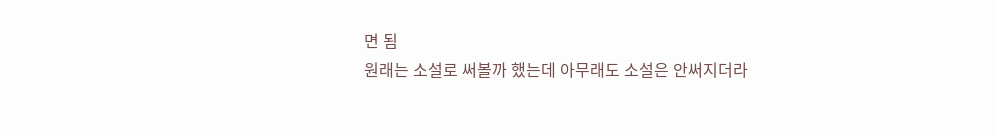면 됨
원래는 소설로 써볼까 했는데 아무래도 소설은 안써지더라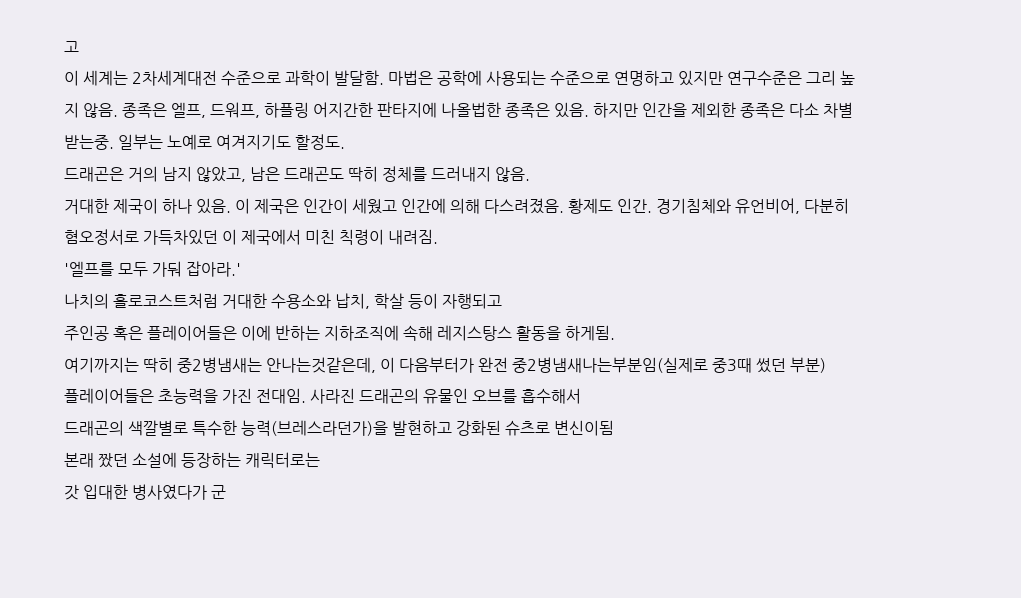고
이 세계는 2차세계대전 수준으로 과학이 발달함. 마법은 공학에 사용되는 수준으로 연명하고 있지만 연구수준은 그리 높지 않음. 종족은 엘프, 드워프, 하플링 어지간한 판타지에 나올법한 종족은 있음. 하지만 인간을 제외한 종족은 다소 차별받는중. 일부는 노예로 여겨지기도 할정도.
드래곤은 거의 남지 않았고, 남은 드래곤도 딱히 정체를 드러내지 않음.
거대한 제국이 하나 있음. 이 제국은 인간이 세웠고 인간에 의해 다스려졌음. 황제도 인간. 경기침체와 유언비어, 다분히 혐오정서로 가득차있던 이 제국에서 미친 칙령이 내려짐.
'엘프를 모두 가둬 잡아라.'
나치의 홀로코스트처럼 거대한 수용소와 납치, 학살 등이 자행되고
주인공 혹은 플레이어들은 이에 반하는 지하조직에 속해 레지스탕스 활동을 하게됨.
여기까지는 딱히 중2병냄새는 안나는것같은데, 이 다음부터가 완전 중2병냄새나는부분임(실제로 중3때 썼던 부분)
플레이어들은 초능력을 가진 전대임. 사라진 드래곤의 유물인 오브를 흡수해서
드래곤의 색깔별로 특수한 능력(브레스라던가)을 발현하고 강화된 슈츠로 변신이됨
본래 짰던 소설에 등장하는 캐릭터로는
갓 입대한 병사였다가 군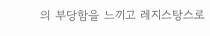의 부당함을 느끼고 레지스탕스로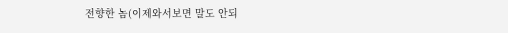전향한 놈(이제와서보면 말도 안되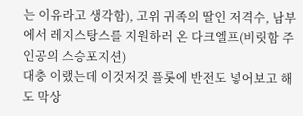는 이유라고 생각함), 고위 귀족의 딸인 저격수, 남부에서 레지스탕스를 지원하러 온 다크엘프(비릿함 주인공의 스승포지션)
대충 이랬는데 이것저것 플롯에 반전도 넣어보고 해도 막상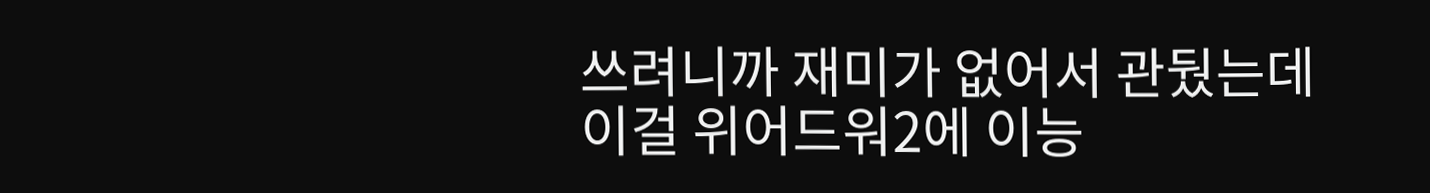쓰려니까 재미가 없어서 관뒀는데
이걸 위어드워2에 이능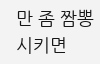만 좀 짬뽕시키면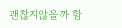괜찮지않을까 함